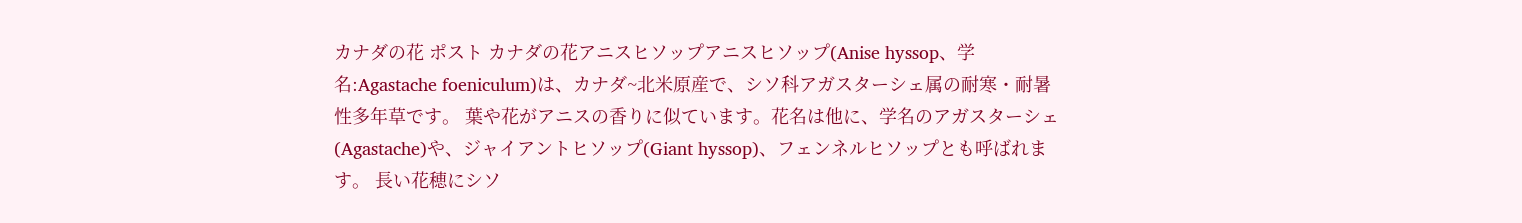カナダの花 ポスト カナダの花アニスヒソップアニスヒソップ(Anise hyssop、学名:Agastache foeniculum)は、カナダ~北米原産で、シソ科アガスターシェ属の耐寒・耐暑性多年草です。 葉や花がアニスの香りに似ています。花名は他に、学名のアガスターシェ(Agastache)や、ジャイアントヒソップ(Giant hyssop)、フェンネルヒソップとも呼ばれます。 長い花穂にシソ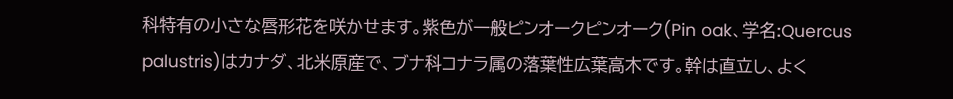科特有の小さな唇形花を咲かせます。紫色が一般ピンオークピンオーク(Pin oak、学名:Quercus palustris)はカナダ、北米原産で、ブナ科コナラ属の落葉性広葉高木です。幹は直立し、よく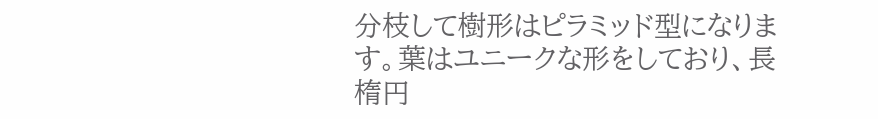分枝して樹形はピラミッド型になります。葉はユニークな形をしており、長楕円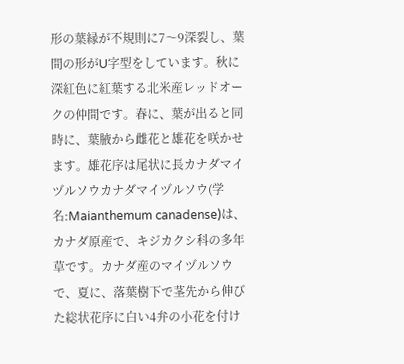形の葉縁が不規則に7〜9深裂し、葉間の形がU字型をしています。秋に深紅色に紅葉する北米産レッドオークの仲間です。春に、葉が出ると同時に、葉腋から雌花と雄花を咲かせます。雄花序は尾状に長カナダマイヅルソウカナダマイヅルソウ(学名:Maianthemum canadense)は、カナダ原産で、キジカクシ科の多年草です。カナダ産のマイヅルソウで、夏に、落葉樹下で茎先から伸びた総状花序に白い4弁の小花を付け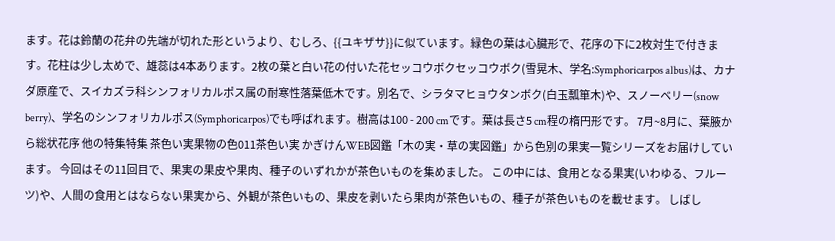ます。花は鈴蘭の花弁の先端が切れた形というより、むしろ、{{ユキザサ}}に似ています。緑色の葉は心臓形で、花序の下に2枚対生で付きます。花柱は少し太めで、雄蕊は4本あります。2枚の葉と白い花の付いた花セッコウボクセッコウボク(雪晃木、学名:Symphoricarpos albus)は、カナダ原産で、スイカズラ科シンフォリカルポス属の耐寒性落葉低木です。別名で、シラタマヒョウタンボク(白玉瓢箪木)や、スノーベリー(snow berry)、学名のシンフォリカルポス(Symphoricarpos)でも呼ばれます。樹高は100 - 200 cmです。葉は長さ5 cm程の楕円形です。 7月~8月に、葉腋から総状花序 他の特集特集 茶色い実果物の色011茶色い実 かぎけんWEB図鑑「木の実・草の実図鑑」から色別の果実一覧シリーズをお届けしています。 今回はその11回目で、果実の果皮や果肉、種子のいずれかが茶色いものを集めました。 この中には、食用となる果実(いわゆる、フルーツ)や、人間の食用とはならない果実から、外観が茶色いもの、果皮を剥いたら果肉が茶色いもの、種子が茶色いものを載せます。 しばし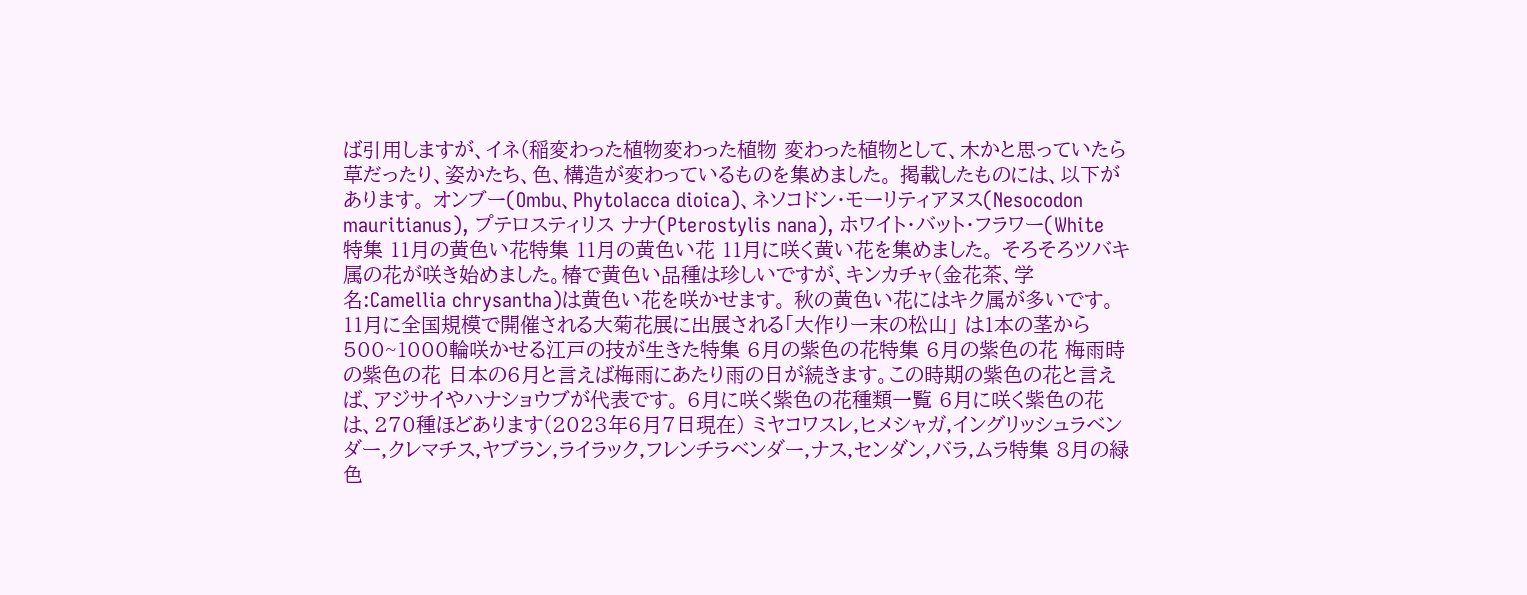ば引用しますが、イネ(稲変わった植物変わった植物 変わった植物として、木かと思っていたら草だったり、姿かたち、色、構造が変わっているものを集めました。 掲載したものには、以下があります。 オンブー(Ombu、Phytolacca dioica)、ネソコドン・モーリティアヌス(Nesocodon mauritianus), プテロスティリス ナナ(Pterostylis nana), ホワイト・バット・フラワー(White 特集 11月の黄色い花特集 11月の黄色い花 11月に咲く黄い花を集めました。 そろそろツバキ属の花が咲き始めました。椿で黄色い品種は珍しいですが、キンカチャ(金花茶、学名:Camellia chrysantha)は黄色い花を咲かせます。 秋の黄色い花にはキク属が多いです。 11月に全国規模で開催される大菊花展に出展される「大作りー末の松山」 は1本の茎から500~1000輪咲かせる江戸の技が生きた特集 6月の紫色の花特集 6月の紫色の花 梅雨時の紫色の花 日本の6月と言えば梅雨にあたり雨の日が続きます。この時期の紫色の花と言えば、アジサイやハナショウブが代表です。 6月に咲く紫色の花種類一覧 6月に咲く紫色の花は、270種ほどあります(2023年6月7日現在) ミヤコワスレ,ヒメシャガ,イングリッシュラベンダー,クレマチス,ヤブラン,ライラック,フレンチラベンダー,ナス,センダン,バラ,ムラ特集 8月の緑色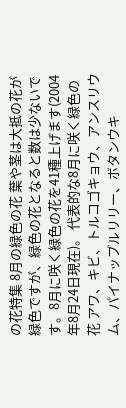の花特集 8月の緑色の花 葉や茎は大抵の花が緑色ですが、緑色の花となると数は少ないです。8月に咲く緑色の花を41種上げます(2004年8月24日現在)。 代表的な8月に咲く緑色の花 アワ、キビ、トルコゴキョウ、アンスリウム、パイナップルリリー、ボタンウキ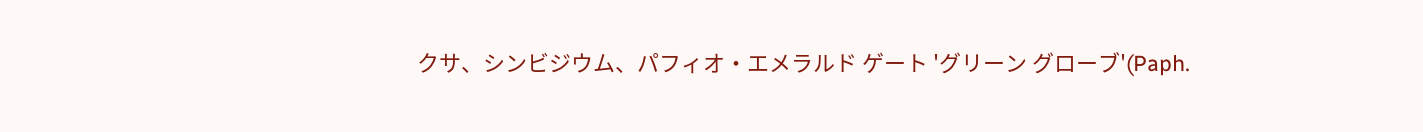クサ、シンビジウム、パフィオ・エメラルド ゲート 'グリーン グローブ'(Paph.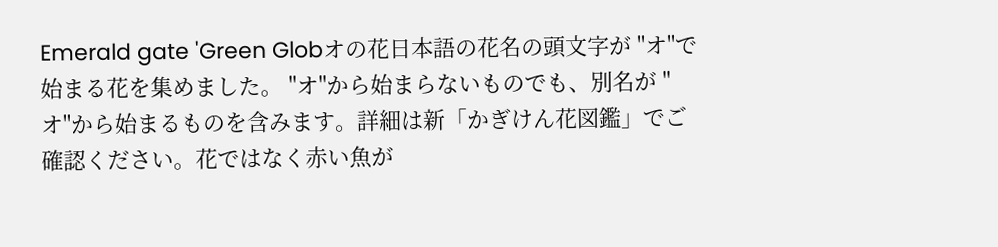Emerald gate 'Green Globオの花日本語の花名の頭文字が "オ"で始まる花を集めました。 "オ"から始まらないものでも、別名が "オ"から始まるものを含みます。詳細は新「かぎけん花図鑑」でご確認ください。花ではなく赤い魚が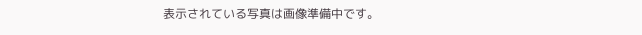表示されている写真は画像準備中です。